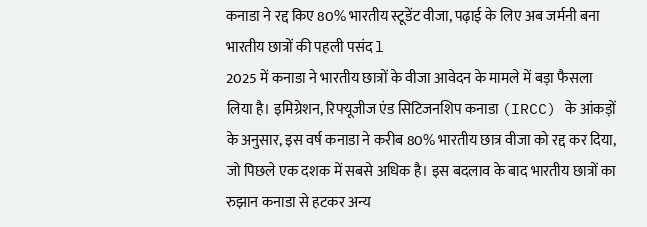कनाडा ने रद्द किए 80% भारतीय स्टूडेंट वीजा, पढ़ाई के लिए अब जर्मनी बना भारतीय छात्रों की पहली पसंद l
2025 में कनाडा ने भारतीय छात्रों के वीजा आवेदन के मामले में बड़ा फैसला लिया है। इमिग्रेशन, रिफ्यूजीज एंड सिटिजनशिप कनाडा (IRCC) के आंकड़ों के अनुसार, इस वर्ष कनाडा ने करीब 80% भारतीय छात्र वीजा को रद्द कर दिया, जो पिछले एक दशक में सबसे अधिक है। इस बदलाव के बाद भारतीय छात्रों का रुझान कनाडा से हटकर अन्य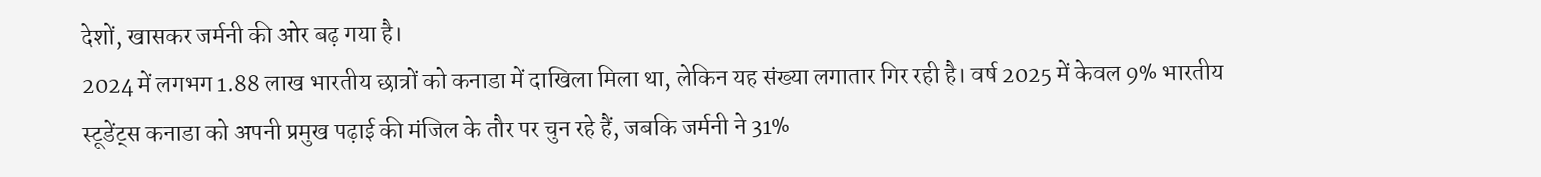देशों, खासकर जर्मनी की ओर बढ़ गया है।
2024 में लगभग 1.88 लाख भारतीय छात्रों को कनाडा में दाखिला मिला था, लेकिन यह संख्या लगातार गिर रही है। वर्ष 2025 में केवल 9% भारतीय स्टूडेंट्स कनाडा को अपनी प्रमुख पढ़ाई की मंजिल के तौर पर चुन रहे हैं, जबकि जर्मनी ने 31%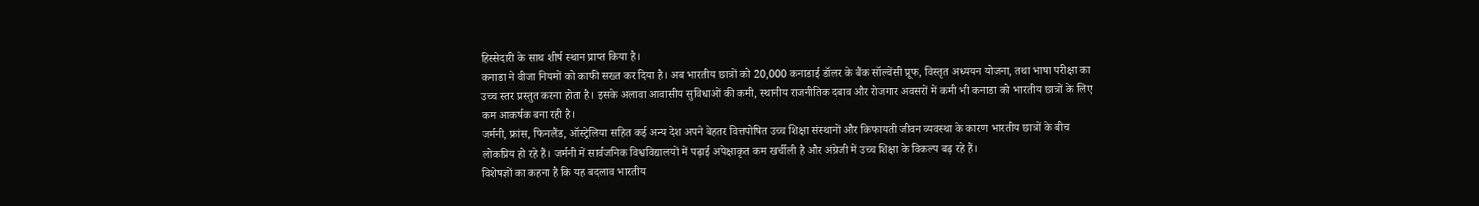हिस्सेदारी के साथ शीर्ष स्थान प्राप्त किया है।
कनाडा ने वीजा नियमों को काफी सख्त कर दिया है। अब भारतीय छात्रों को 20,000 कनाडाई डॉलर के बैंक सॉल्वेंसी प्रूफ, विस्तृत अध्ययन योजना, तथा भाषा परीक्षा का उच्च स्तर प्रस्तुत करना होता है। इसके अलावा आवासीय सुविधाओं की कमी, स्थानीय राजनीतिक दबाव और रोजगार अवसरों में कमी भी कनाडा को भारतीय छात्रों के लिए कम आकर्षक बना रही है।
जर्मनी, फ्रांस, फिनलैंड, ऑस्ट्रेलिया सहित कई अन्य देश अपने बेहतर वित्तपोषित उच्च शिक्षा संस्थानों और किफायती जीवन व्यवस्था के कारण भारतीय छात्रों के बीच लोकप्रिय हो रहे हैं। जर्मनी में सार्वजनिक विश्वविद्यालयों में पढ़ाई अपेक्षाकृत कम खर्चीली है और अंग्रेजी में उच्च शिक्षा के विकल्प बढ़ रहे हैं।
विशेषज्ञों का कहना है कि यह बदलाव भारतीय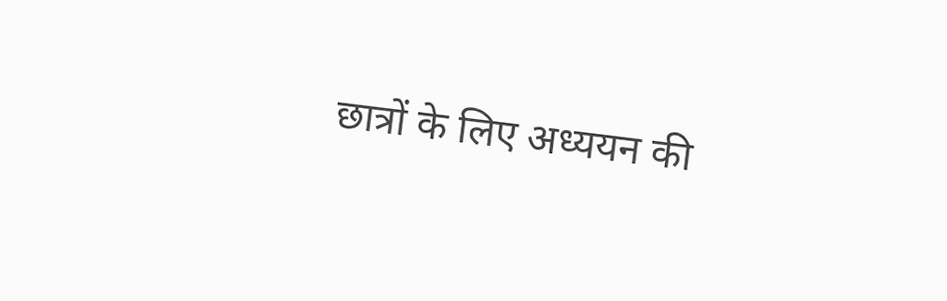छात्रों के लिए अध्ययन की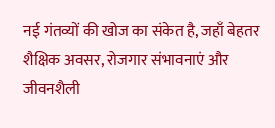नई गंतव्यों की खोज का संकेत है, जहाँ बेहतर शैक्षिक अवसर, रोजगार संभावनाएं और जीवनशैली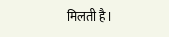मिलती है।